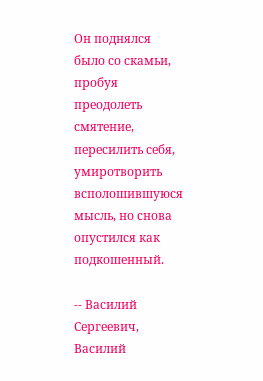Он поднялся было со скамьи, пробуя преодолеть смятение, пересилить себя, умиротворить всполошившуюся мысль, но снова опустился как подкошенный.

-- Василий Сергеевич, Василий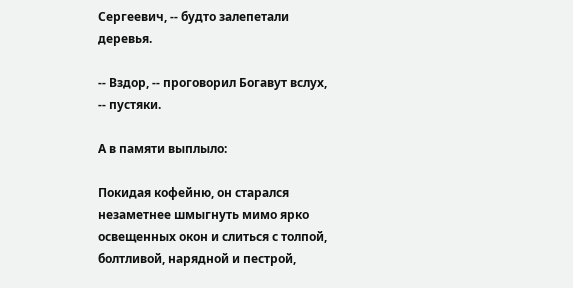Сергеевич, -- будто залепетали деревья.

-- Вздор, -- проговорил Богавут вслух, -- пустяки.

А в памяти выплыло:

Покидая кофейню, он старался незаметнее шмыгнуть мимо ярко освещенных окон и слиться с толпой, болтливой, нарядной и пестрой,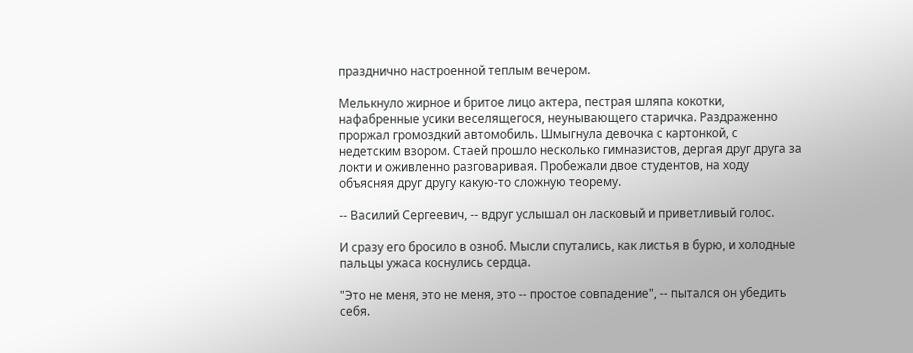празднично настроенной теплым вечером.

Мелькнуло жирное и бритое лицо актера, пестрая шляпа кокотки, нафабренные усики веселящегося, неунывающего старичка. Раздраженно проржал громоздкий автомобиль. Шмыгнула девочка с картонкой, с недетским взором. Стаей прошло несколько гимназистов, дергая друг друга за локти и оживленно разговаривая. Пробежали двое студентов, на ходу объясняя друг другу какую-то сложную теорему.

-- Василий Сергеевич, -- вдруг услышал он ласковый и приветливый голос.

И сразу его бросило в озноб. Мысли спутались, как листья в бурю, и холодные пальцы ужаса коснулись сердца.

"Это не меня, это не меня, это -- простое совпадение", -- пытался он убедить себя.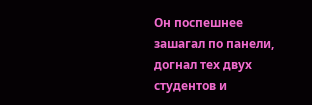Он поспешнее зашагал по панели, догнал тех двух студентов и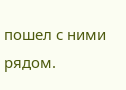пошел с ними рядом.